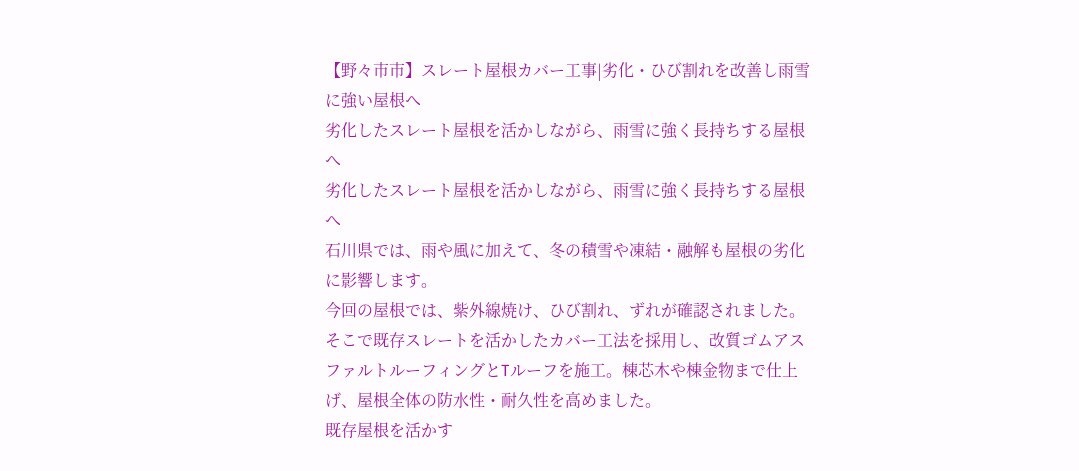【野々市市】スレート屋根カバー工事|劣化・ひび割れを改善し雨雪に強い屋根へ
劣化したスレート屋根を活かしながら、雨雪に強く長持ちする屋根へ
劣化したスレート屋根を活かしながら、雨雪に強く長持ちする屋根へ
石川県では、雨や風に加えて、冬の積雪や凍結・融解も屋根の劣化に影響します。
今回の屋根では、紫外線焼け、ひび割れ、ずれが確認されました。そこで既存スレートを活かしたカバー工法を採用し、改質ゴムアスファルトルーフィングとTルーフを施工。棟芯木や棟金物まで仕上げ、屋根全体の防水性・耐久性を高めました。
既存屋根を活かす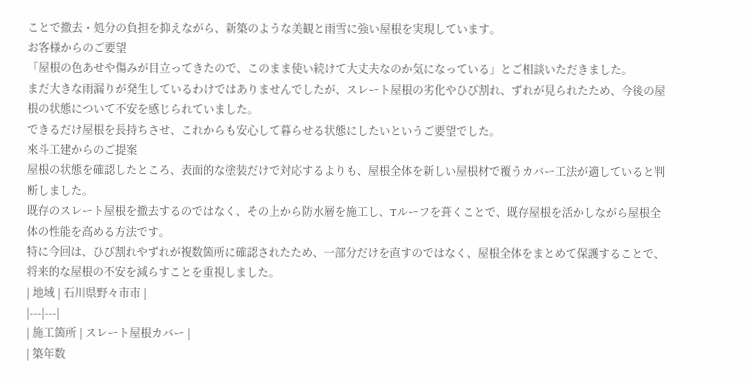ことで撤去・処分の負担を抑えながら、新築のような美観と雨雪に強い屋根を実現しています。
お客様からのご要望
「屋根の色あせや傷みが目立ってきたので、このまま使い続けて大丈夫なのか気になっている」とご相談いただきました。
まだ大きな雨漏りが発生しているわけではありませんでしたが、スレート屋根の劣化やひび割れ、ずれが見られたため、今後の屋根の状態について不安を感じられていました。
できるだけ屋根を長持ちさせ、これからも安心して暮らせる状態にしたいというご要望でした。
來斗工建からのご提案
屋根の状態を確認したところ、表面的な塗装だけで対応するよりも、屋根全体を新しい屋根材で覆うカバー工法が適していると判断しました。
既存のスレート屋根を撤去するのではなく、その上から防水層を施工し、Tルーフを葺くことで、既存屋根を活かしながら屋根全体の性能を高める方法です。
特に今回は、ひび割れやずれが複数箇所に確認されたため、一部分だけを直すのではなく、屋根全体をまとめて保護することで、将来的な屋根の不安を減らすことを重視しました。
| 地域 | 石川県野々市市 |
|---|---|
| 施工箇所 | スレート屋根カバー |
| 築年数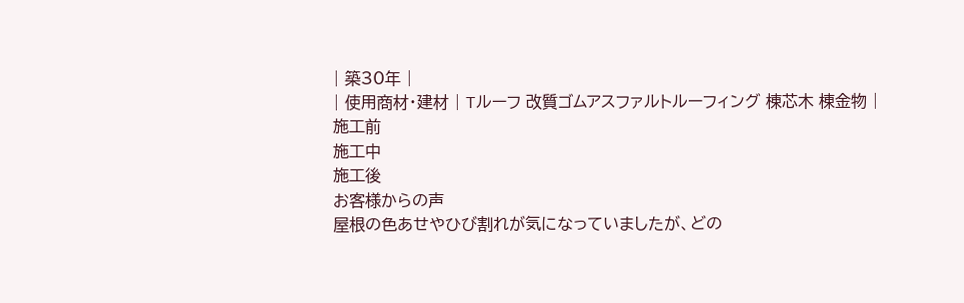| 築30年 |
| 使用商材・建材 | Tルーフ 改質ゴムアスファルトルーフィング 棟芯木 棟金物 |
施工前
施工中
施工後
お客様からの声
屋根の色あせやひび割れが気になっていましたが、どの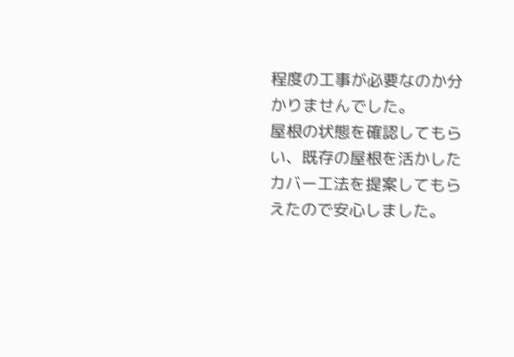程度の工事が必要なのか分かりませんでした。
屋根の状態を確認してもらい、既存の屋根を活かしたカバー工法を提案してもらえたので安心しました。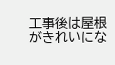工事後は屋根がきれいにな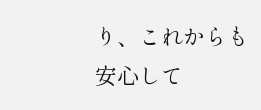り、これからも安心して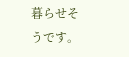暮らせそうです。